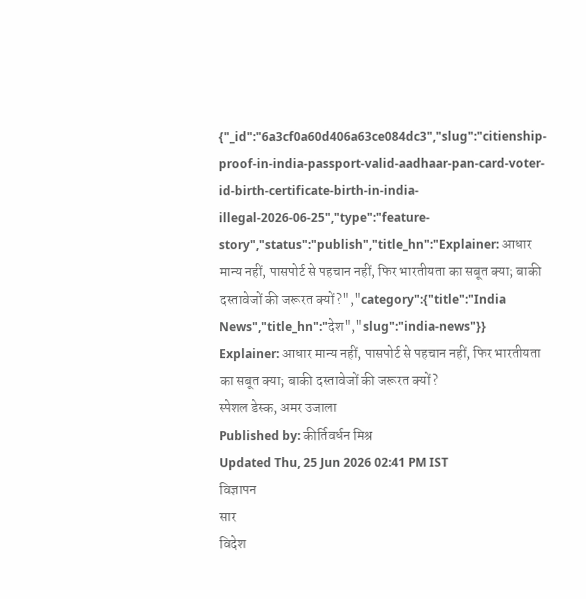{"_id":"6a3cf0a60d406a63ce084dc3","slug":"citienship-proof-in-india-passport-valid-aadhaar-pan-card-voter-id-birth-certificate-birth-in-india-illegal-2026-06-25","type":"feature-story","status":"publish","title_hn":"Explainer: आधार मान्य नहीं, पासपोर्ट से पहचान नहीं, फिर भारतीयता का सबूत क्या; बाकी दस्तावेजों की जरूरत क्यों?","category":{"title":"India News","title_hn":"देश","slug":"india-news"}}
Explainer: आधार मान्य नहीं, पासपोर्ट से पहचान नहीं, फिर भारतीयता का सबूत क्या; बाकी दस्तावेजों की जरूरत क्यों?
स्पेशल डेस्क, अमर उजाला
Published by: कीर्तिवर्धन मिश्र
Updated Thu, 25 Jun 2026 02:41 PM IST
विज्ञापन
सार
विदेश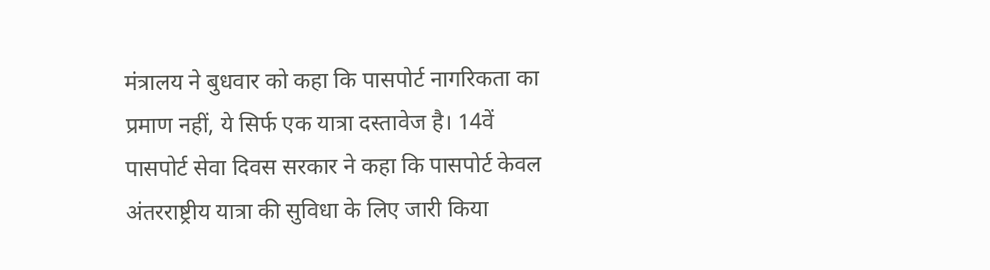मंत्रालय ने बुधवार को कहा कि पासपोर्ट नागरिकता का प्रमाण नहीं, ये सिर्फ एक यात्रा दस्तावेज है। 14वें पासपोर्ट सेवा दिवस सरकार ने कहा कि पासपोर्ट केवल अंतरराष्ट्रीय यात्रा की सुविधा के लिए जारी किया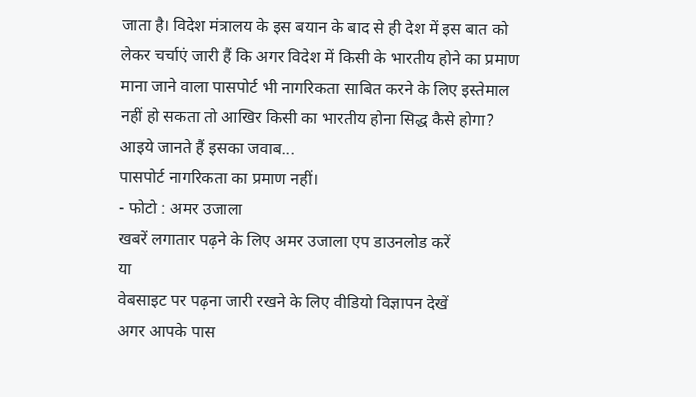जाता है। विदेश मंत्रालय के इस बयान के बाद से ही देश में इस बात को लेकर चर्चाएं जारी हैं कि अगर विदेश में किसी के भारतीय होने का प्रमाण माना जाने वाला पासपोर्ट भी नागरिकता साबित करने के लिए इस्तेमाल नहीं हो सकता तो आखिर किसी का भारतीय होना सिद्ध कैसे होगा? आइये जानते हैं इसका जवाब...
पासपोर्ट नागरिकता का प्रमाण नहीं।
- फोटो : अमर उजाला
खबरें लगातार पढ़ने के लिए अमर उजाला एप डाउनलोड करें
या
वेबसाइट पर पढ़ना जारी रखने के लिए वीडियो विज्ञापन देखें
अगर आपके पास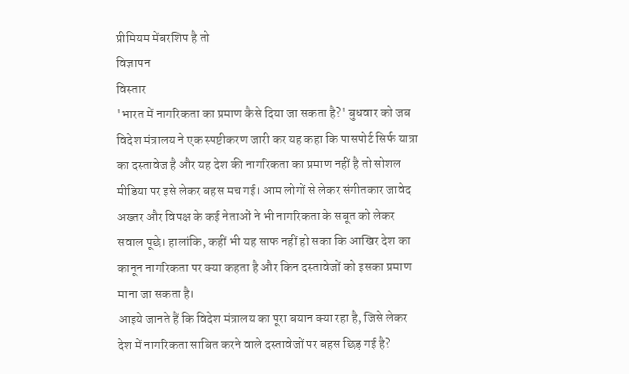प्रीमियम मेंबरशिप है तो
विज्ञापन
विस्तार
'भारत में नागरिकता का प्रमाण कैसे दिया जा सकता है?' बुधवार को जब विदेश मंत्रालय ने एक स्पष्टीकरण जारी कर यह कहा कि पासपोर्ट सिर्फ यात्रा का दस्तावेज है और यह देश की नागरिकता का प्रमाण नहीं है तो सोशल मीडिया पर इसे लेकर बहस मच गई। आम लोगों से लेकर संगीतकार जावेद अख्तर और विपक्ष के कई नेताओं ने भी नागरिकता के सबूत को लेकर सवाल पूछे। हालांकि, कहीं भी यह साफ नहीं हो सका कि आखिर देश का कानून नागरिकता पर क्या कहता है और किन दस्तावेजों को इसका प्रमाण माना जा सकता है।
आइये जानते हैं कि विदेश मंत्रालय का पूरा बयान क्या रहा है, जिसे लेकर देश में नागरिकता साबित करने वाले दस्तावेजों पर बहस छिड़ गई है?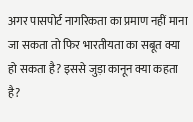अगर पासपोर्ट नागरिकता का प्रमाण नहीं माना जा सकता तो फिर भारतीयता का सबूत क्या हो सकता है? इससे जुड़ा कानून क्या कहता है?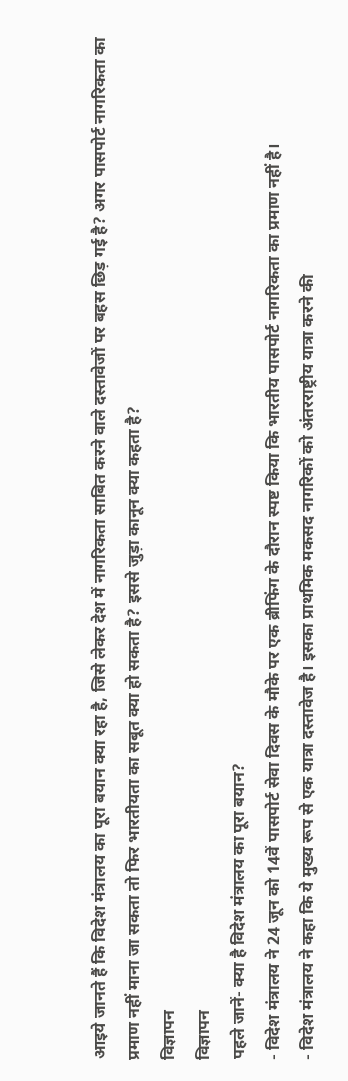आइये जानते हैं कि विदेश मंत्रालय का पूरा बयान क्या रहा है, जिसे लेकर देश में नागरिकता साबित करने वाले दस्तावेजों पर बहस छिड़ गई है? अगर पासपोर्ट नागरिकता का प्रमाण नहीं माना जा सकता तो फिर भारतीयता का सबूत क्या हो सकता है? इससे जुड़ा कानून क्या कहता है?
विज्ञापन
विज्ञापन
पहले जानें- क्या है विदेश मंत्रालय का पूरा बयान?
- विदेश मंत्रालय ने 24 जून को 14वें पासपोर्ट सेवा दिवस के मौके पर एक ब्रीफिंग के दौरान स्पष्ट किया कि भारतीय पासपोर्ट नागरिकता का प्रमाण नहीं है।
- विदेश मंत्रालय ने कहा कि ये मुख्य रूप से एक यात्रा दस्तावेज है। इसका प्राथमिक मकसद नागरिकों को अंतरराष्ट्रीय यात्रा करने की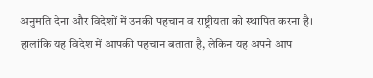अनुमति देना और विदेशों में उनकी पहचान व राष्ट्रीयता को स्थापित करना है। हालांकि यह विदेश में आपकी पहचान बताता है, लेकिन यह अपने आप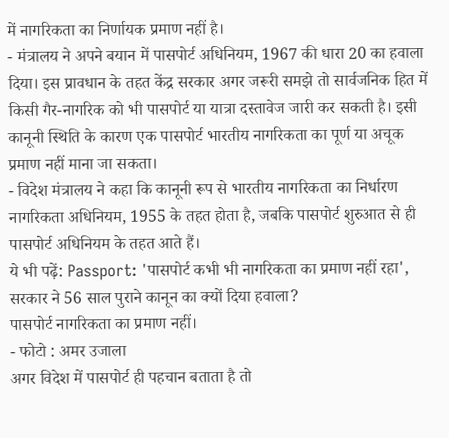में नागरिकता का निर्णायक प्रमाण नहीं है।
- मंत्रालय ने अपने बयान में पासपोर्ट अधिनियम, 1967 की धारा 20 का हवाला दिया। इस प्रावधान के तहत केंद्र सरकार अगर जरूरी समझे तो सार्वजनिक हित में किसी गैर-नागरिक को भी पासपोर्ट या यात्रा दस्तावेज जारी कर सकती है। इसी कानूनी स्थिति के कारण एक पासपोर्ट भारतीय नागरिकता का पूर्ण या अचूक प्रमाण नहीं माना जा सकता।
- विदेश मंत्रालय ने कहा कि कानूनी रूप से भारतीय नागरिकता का निर्धारण नागरिकता अधिनियम, 1955 के तहत होता है, जबकि पासपोर्ट शुरुआत से ही पासपोर्ट अधिनियम के तहत आते हैं।
ये भी पढ़ें: Passport: 'पासपोर्ट कभी भी नागरिकता का प्रमाण नहीं रहा', सरकार ने 56 साल पुराने कानून का क्यों दिया हवाला?
पासपोर्ट नागरिकता का प्रमाण नहीं।
- फोटो : अमर उजाला
अगर विदेश में पासपोर्ट ही पहचान बताता है तो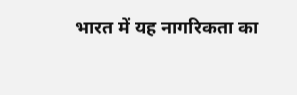भारत में यह नागरिकता का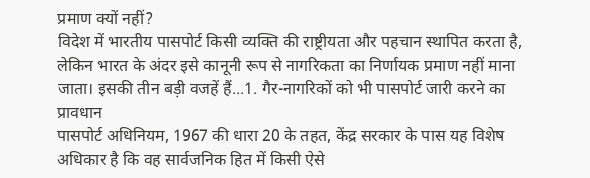प्रमाण क्यों नहीं?
विदेश में भारतीय पासपोर्ट किसी व्यक्ति की राष्ट्रीयता और पहचान स्थापित करता है, लेकिन भारत के अंदर इसे कानूनी रूप से नागरिकता का निर्णायक प्रमाण नहीं माना जाता। इसकी तीन बड़ी वजहें हैं...1. गैर-नागरिकों को भी पासपोर्ट जारी करने का प्रावधान
पासपोर्ट अधिनियम, 1967 की धारा 20 के तहत, केंद्र सरकार के पास यह विशेष अधिकार है कि वह सार्वजनिक हित में किसी ऐसे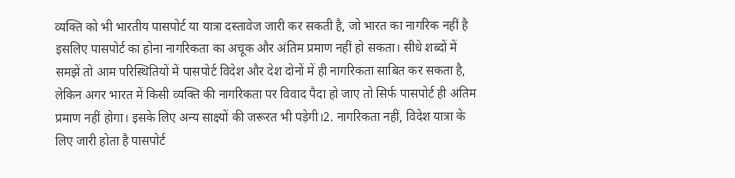व्यक्ति को भी भारतीय पासपोर्ट या यात्रा दस्तावेज जारी कर सकती है, जो भारत का नागरिक नहीं है इसलिए पासपोर्ट का होना नागरिकता का अचूक और अंतिम प्रमाण नहीं हो सकता। सीधे शब्दों में समझें तो आम परिस्थितियों में पासपोर्ट विदेश और देश दोनों में ही नागरिकता साबित कर सकता है, लेकिन अगर भारत में किसी व्यक्ति की नागरिकता पर विवाद पैदा हो जाए तो सिर्फ पासपोर्ट ही अंतिम प्रमाण नहीं होगा। इसके लिए अन्य साक्ष्यों की जरूरत भी पड़ेगी।2. नागरिकता नहीं, विदेश यात्रा के लिए जारी होता है पासपोर्ट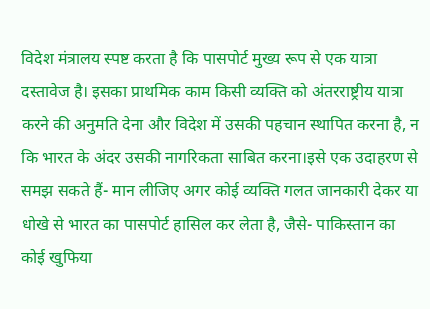विदेश मंत्रालय स्पष्ट करता है कि पासपोर्ट मुख्य रूप से एक यात्रा दस्तावेज है। इसका प्राथमिक काम किसी व्यक्ति को अंतरराष्ट्रीय यात्रा करने की अनुमति देना और विदेश में उसकी पहचान स्थापित करना है, न कि भारत के अंदर उसकी नागरिकता साबित करना।इसे एक उदाहरण से समझ सकते हैं- मान लीजिए अगर कोई व्यक्ति गलत जानकारी देकर या धोखे से भारत का पासपोर्ट हासिल कर लेता है, जैसे- पाकिस्तान का कोई खुफिया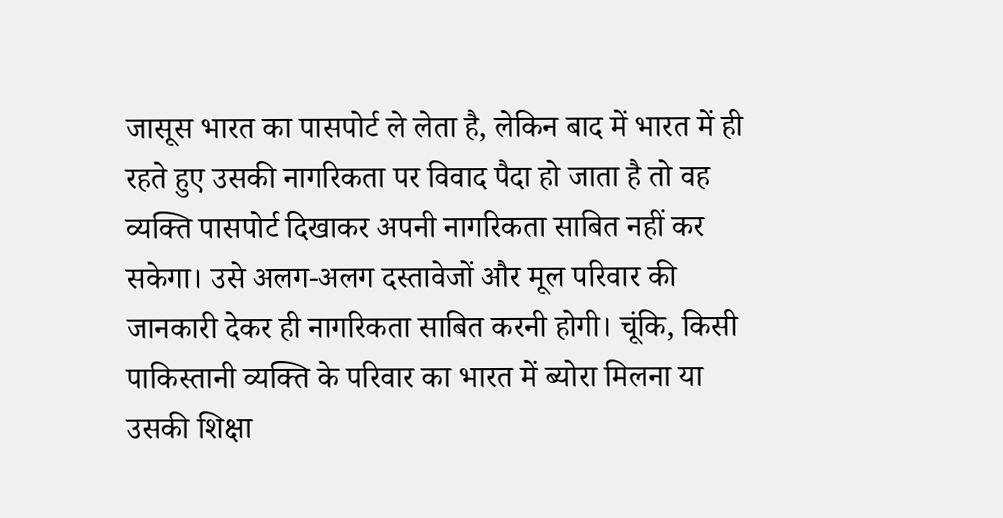जासूस भारत का पासपोर्ट ले लेता है, लेकिन बाद में भारत में ही रहते हुए उसकी नागरिकता पर विवाद पैदा हो जाता है तो वह व्यक्ति पासपोर्ट दिखाकर अपनी नागरिकता साबित नहीं कर सकेगा। उसे अलग-अलग दस्तावेजों और मूल परिवार की जानकारी देकर ही नागरिकता साबित करनी होगी। चूंकि, किसी पाकिस्तानी व्यक्ति के परिवार का भारत में ब्योरा मिलना या उसकी शिक्षा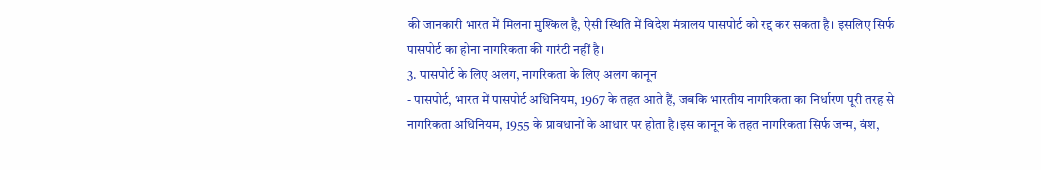की जानकारी भारत में मिलना मुश्किल है, ऐसी स्थिति में विदेश मंत्रालय पासपोर्ट को रद्द कर सकता है। इसलिए सिर्फ पासपोर्ट का होना नागरिकता की गारंटी नहीं है।
3. पासपोर्ट के लिए अलग, नागरिकता के लिए अलग कानून
- पासपोर्ट, भारत में पासपोर्ट अधिनियम, 1967 के तहत आते हैं, जबकि भारतीय नागरिकता का निर्धारण पूरी तरह से नागरिकता अधिनियम, 1955 के प्रावधानों के आधार पर होता है।इस कानून के तहत नागरिकता सिर्फ जन्म, वंश,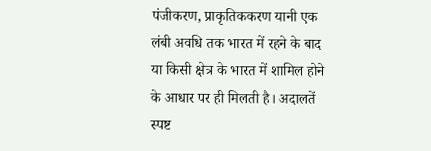पंजीकरण, प्राकृतिककरण यानी एक लंबी अवधि तक भारत में रहने के बाद या किसी क्षेत्र के भारत में शामिल होने के आधार पर ही मिलती है। अदालतें स्पष्ट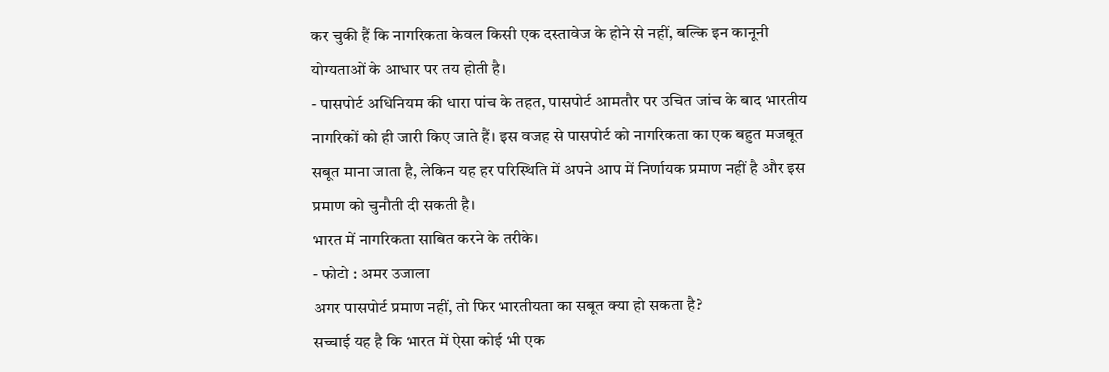कर चुकी हैं कि नागरिकता केवल किसी एक दस्तावेज के होने से नहीं, बल्कि इन कानूनी योग्यताओं के आधार पर तय होती है।
- पासपोर्ट अधिनियम की धारा पांच के तहत, पासपोर्ट आमतौर पर उचित जांच के बाद भारतीय नागरिकों को ही जारी किए जाते हैं। इस वजह से पासपोर्ट को नागरिकता का एक बहुत मजबूत सबूत माना जाता है, लेकिन यह हर परिस्थिति में अपने आप में निर्णायक प्रमाण नहीं है और इस प्रमाण को चुनौती दी सकती है।
भारत में नागरिकता साबित करने के तरीके।
- फोटो : अमर उजाला
अगर पासपोर्ट प्रमाण नहीं, तो फिर भारतीयता का सबूत क्या हो सकता है?
सच्चाई यह है कि भारत में ऐसा कोई भी एक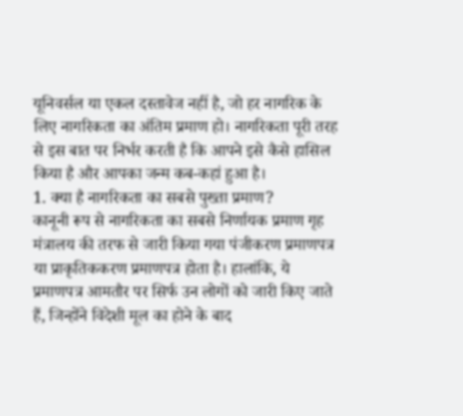यूनिवर्सल या एकल दस्तावेज नहीं है, जो हर नागरिक के लिए नागरिकता का अंतिम प्रमाण हो। नागरिकता पूरी तरह से इस बात पर निर्भर करती है कि आपने इसे कैसे हासिल किया है और आपका जन्म कब-कहां हुआ है।
1. क्या है नागरिकता का सबसे पुख्ता प्रमाण?
कानूनी रूप से नागरिकता का सबसे निर्णायक प्रमाण गृह मंत्रालय की तरफ से जारी किया गया पंजीकरण प्रमाणपत्र या प्राकृतिककरण प्रमाणपत्र होता है। हालांकि, ये प्रमाणपत्र आमतौर पर सिर्फ उन लोगों को जारी किए जाते हैं, जिन्होंने विदेशी मूल का होने के बाद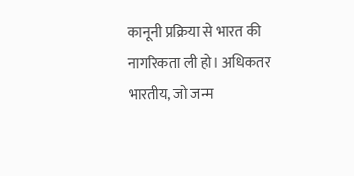कानूनी प्रक्रिया से भारत की नागरिकता ली हो। अधिकतर भारतीय, जो जन्म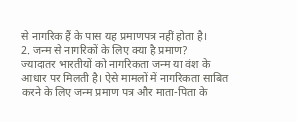से नागरिक हैं के पास यह प्रमाणपत्र नहीं होता है।
2. जन्म से नागरिकों के लिए क्या है प्रमाण?
ज्यादातर भारतीयों को नागरिकता जन्म या वंश के आधार पर मिलती है। ऐसे मामलों में नागरिकता साबित करने के लिए जन्म प्रमाण पत्र और माता-पिता के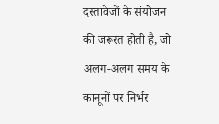दस्तावेजों के संयोजन की जरूरत होती है, जो अलग-अलग समय के कानूनों पर निर्भर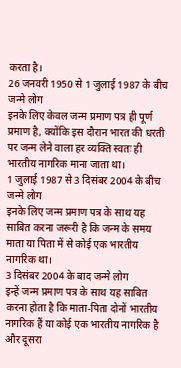करता है।
26 जनवरी 1950 से 1 जुलाई 1987 के बीच जन्मे लोग
इनके लिए केवल जन्म प्रमाण पत्र ही पूर्ण प्रमाण है, क्योंकि इस दौरान भारत की धरती पर जन्म लेने वाला हर व्यक्ति स्वतः ही भारतीय नागरिक माना जाता था।
1 जुलाई 1987 से 3 दिसंबर 2004 के बीच जन्मे लोग
इनके लिए जन्म प्रमाण पत्र के साथ यह साबित करना जरूरी है कि जन्म के समय माता या पिता में से कोई एक भारतीय नागरिक था।
3 दिसंबर 2004 के बाद जन्मे लोग
इन्हें जन्म प्रमाण पत्र के साथ यह साबित करना होता है कि माता-पिता दोनों भारतीय नागरिक हैं या कोई एक भारतीय नागरिक है और दूसरा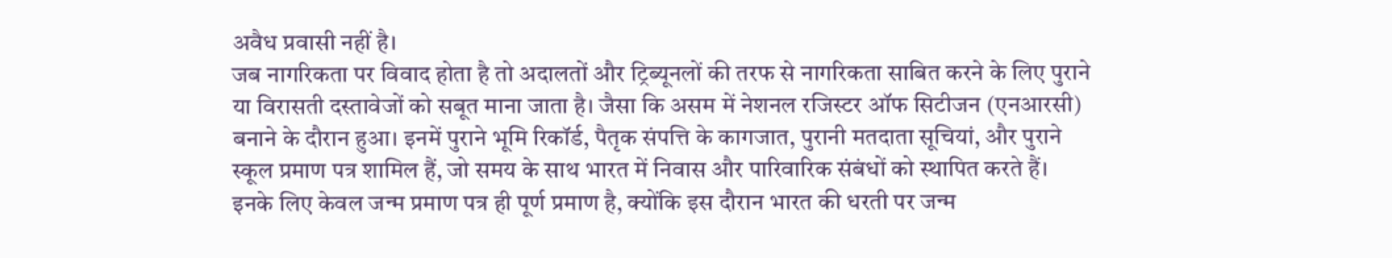अवैध प्रवासी नहीं है।
जब नागरिकता पर विवाद होता है तो अदालतों और ट्रिब्यूनलों की तरफ से नागरिकता साबित करने के लिए पुराने या विरासती दस्तावेजों को सबूत माना जाता है। जैसा कि असम में नेशनल रजिस्टर ऑफ सिटीजन (एनआरसी) बनाने के दौरान हुआ। इनमें पुराने भूमि रिकॉर्ड, पैतृक संपत्ति के कागजात, पुरानी मतदाता सूचियां, और पुराने स्कूल प्रमाण पत्र शामिल हैं, जो समय के साथ भारत में निवास और पारिवारिक संबंधों को स्थापित करते हैं।
इनके लिए केवल जन्म प्रमाण पत्र ही पूर्ण प्रमाण है, क्योंकि इस दौरान भारत की धरती पर जन्म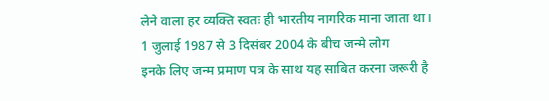लेने वाला हर व्यक्ति स्वतः ही भारतीय नागरिक माना जाता था।
1 जुलाई 1987 से 3 दिसंबर 2004 के बीच जन्मे लोग
इनके लिए जन्म प्रमाण पत्र के साथ यह साबित करना जरूरी है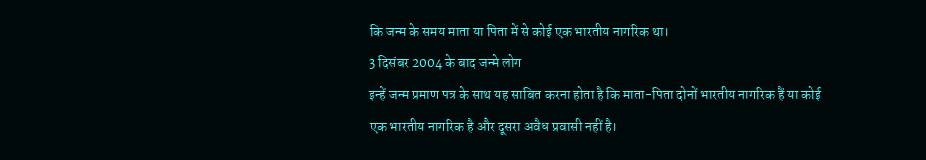कि जन्म के समय माता या पिता में से कोई एक भारतीय नागरिक था।
3 दिसंबर 2004 के बाद जन्मे लोग
इन्हें जन्म प्रमाण पत्र के साथ यह साबित करना होता है कि माता-पिता दोनों भारतीय नागरिक हैं या कोई एक भारतीय नागरिक है और दूसरा अवैध प्रवासी नहीं है।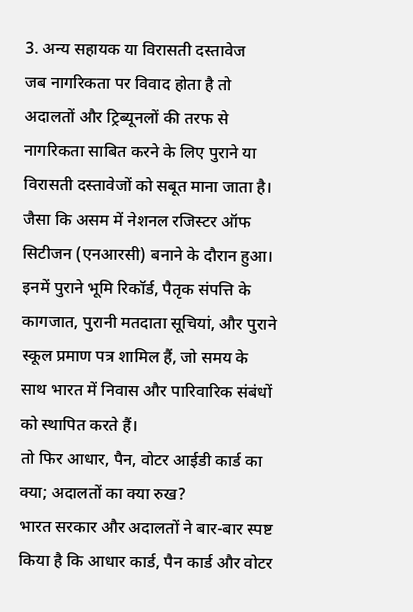3. अन्य सहायक या विरासती दस्तावेज
जब नागरिकता पर विवाद होता है तो अदालतों और ट्रिब्यूनलों की तरफ से नागरिकता साबित करने के लिए पुराने या विरासती दस्तावेजों को सबूत माना जाता है। जैसा कि असम में नेशनल रजिस्टर ऑफ सिटीजन (एनआरसी) बनाने के दौरान हुआ। इनमें पुराने भूमि रिकॉर्ड, पैतृक संपत्ति के कागजात, पुरानी मतदाता सूचियां, और पुराने स्कूल प्रमाण पत्र शामिल हैं, जो समय के साथ भारत में निवास और पारिवारिक संबंधों को स्थापित करते हैं।
तो फिर आधार, पैन, वोटर आईडी कार्ड का क्या; अदालतों का क्या रुख?
भारत सरकार और अदालतों ने बार-बार स्पष्ट किया है कि आधार कार्ड, पैन कार्ड और वोटर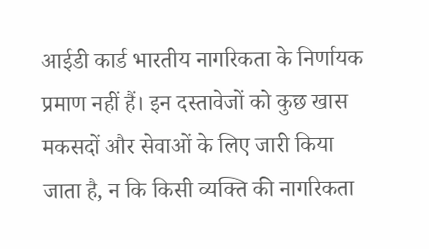आईडी कार्ड भारतीय नागरिकता के निर्णायक प्रमाण नहीं हैं। इन दस्तावेजों को कुछ खास मकसदों और सेवाओं के लिए जारी किया जाता है, न कि किसी व्यक्ति की नागरिकता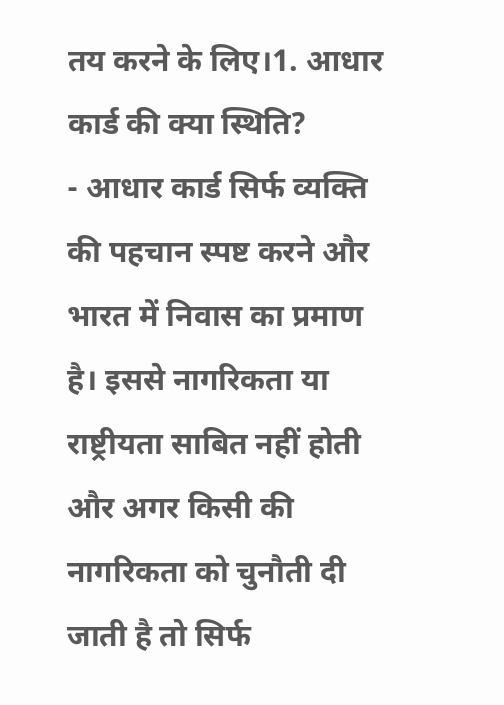तय करने के लिए।1. आधार कार्ड की क्या स्थिति?
- आधार कार्ड सिर्फ व्यक्ति की पहचान स्पष्ट करने और भारत में निवास का प्रमाण है। इससे नागरिकता या राष्ट्रीयता साबित नहीं होती और अगर किसी की नागरिकता को चुनौती दी जाती है तो सिर्फ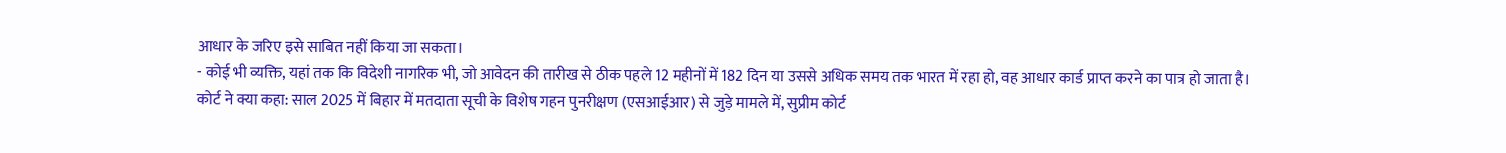आधार के जरिए इसे साबित नहीं किया जा सकता।
- कोई भी व्यक्ति, यहां तक कि विदेशी नागरिक भी, जो आवेदन की तारीख से ठीक पहले 12 महीनों में 182 दिन या उससे अधिक समय तक भारत में रहा हो, वह आधार कार्ड प्राप्त करने का पात्र हो जाता है।
कोर्ट ने क्या कहा: साल 2025 में बिहार में मतदाता सूची के विशेष गहन पुनरीक्षण (एसआईआर) से जुड़े मामले में, सुप्रीम कोर्ट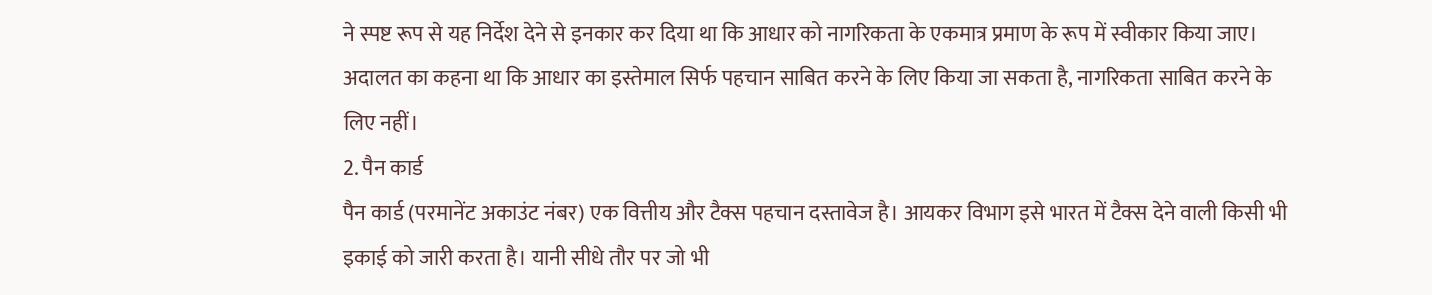ने स्पष्ट रूप से यह निर्देश देने से इनकार कर दिया था कि आधार को नागरिकता के एकमात्र प्रमाण के रूप में स्वीकार किया जाए। अदालत का कहना था कि आधार का इस्तेमाल सिर्फ पहचान साबित करने के लिए किया जा सकता है, नागरिकता साबित करने के लिए नहीं।
2. पैन कार्ड
पैन कार्ड (परमानेंट अकाउंट नंबर) एक वित्तीय और टैक्स पहचान दस्तावेज है। आयकर विभाग इसे भारत में टैक्स देने वाली किसी भी इकाई को जारी करता है। यानी सीधे तौर पर जो भी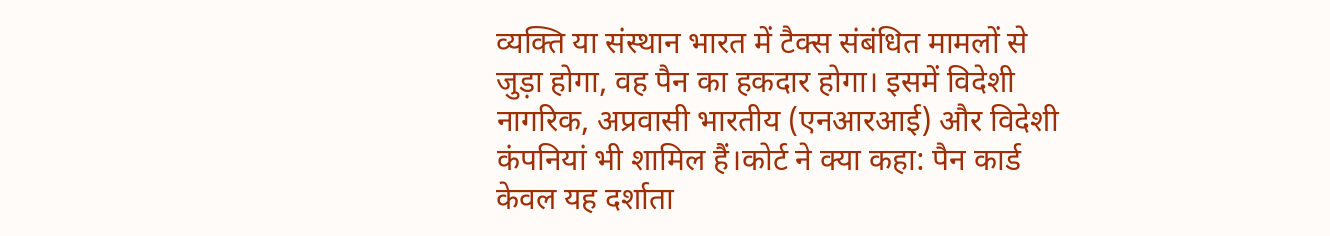व्यक्ति या संस्थान भारत में टैक्स संबंधित मामलों से जुड़ा होगा, वह पैन का हकदार होगा। इसमें विदेशी नागरिक, अप्रवासी भारतीय (एनआरआई) और विदेशी कंपनियां भी शामिल हैं।कोर्ट ने क्या कहा: पैन कार्ड केवल यह दर्शाता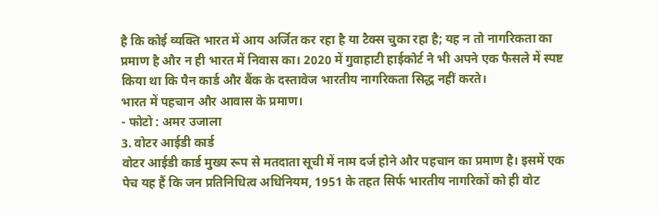है कि कोई व्यक्ति भारत में आय अर्जित कर रहा है या टैक्स चुका रहा है; यह न तो नागरिकता का प्रमाण है और न ही भारत में निवास का। 2020 में गुवाहाटी हाईकोर्ट ने भी अपने एक फैसले में स्पष्ट किया था कि पैन कार्ड और बैंक के दस्तावेज भारतीय नागरिकता सिद्ध नहीं करते।
भारत में पहचान और आवास के प्रमाण।
- फोटो : अमर उजाला
3. वोटर आईडी कार्ड
वोटर आईडी कार्ड मुख्य रूप से मतदाता सूची में नाम दर्ज होने और पहचान का प्रमाण है। इसमें एक पेच यह हैं कि जन प्रतिनिधित्व अधिनियम, 1951 के तहत सिर्फ भारतीय नागरिकों को ही वोट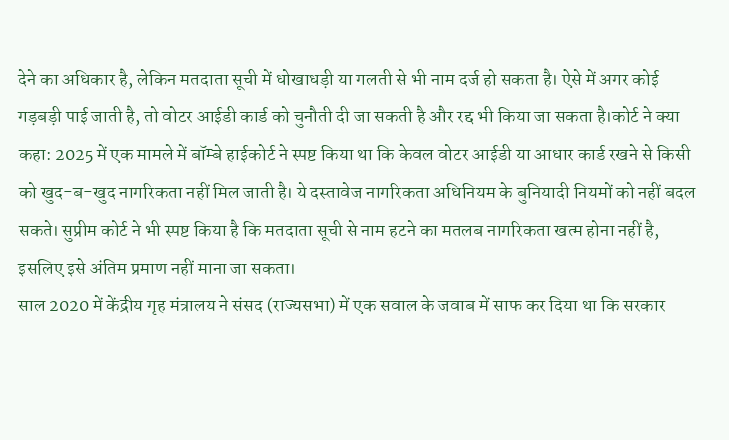देने का अधिकार है, लेकिन मतदाता सूची में धोखाधड़ी या गलती से भी नाम दर्ज हो सकता है। ऐसे में अगर कोई गड़बड़ी पाई जाती है, तो वोटर आईडी कार्ड को चुनौती दी जा सकती है और रद्द भी किया जा सकता है।कोर्ट ने क्या कहा: 2025 में एक मामले में बॉम्बे हाईकोर्ट ने स्पष्ट किया था कि केवल वोटर आईडी या आधार कार्ड रखने से किसी को खुद-ब-खुद नागरिकता नहीं मिल जाती है। ये दस्तावेज नागरिकता अधिनियम के बुनियादी नियमों को नहीं बदल सकते। सुप्रीम कोर्ट ने भी स्पष्ट किया है कि मतदाता सूची से नाम हटने का मतलब नागरिकता खत्म होना नहीं है, इसलिए इसे अंतिम प्रमाण नहीं माना जा सकता।
साल 2020 में केंद्रीय गृह मंत्रालय ने संसद (राज्यसभा) में एक सवाल के जवाब में साफ कर दिया था कि सरकार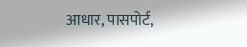आधार, पासपोर्ट,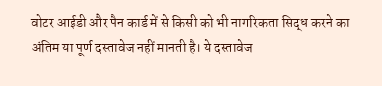वोटर आईडी और पैन कार्ड में से किसी को भी नागरिकता सिद्ध करने का अंतिम या पूर्ण दस्तावेज नहीं मानती है। ये दस्तावेज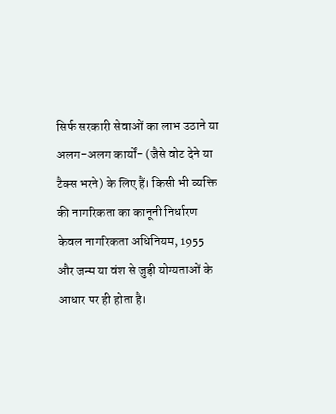सिर्फ सरकारी सेवाओं का लाभ उठाने या अलग-अलग कार्यों- (जैसे वोट देने या टैक्स भरने) के लिए हैं। किसी भी व्यक्ति की नागरिकता का कानूनी निर्धारण केवल नागरिकता अधिनियम, 1955 और जन्म या वंश से जुड़ी योग्यताओं के आधार पर ही होता है।